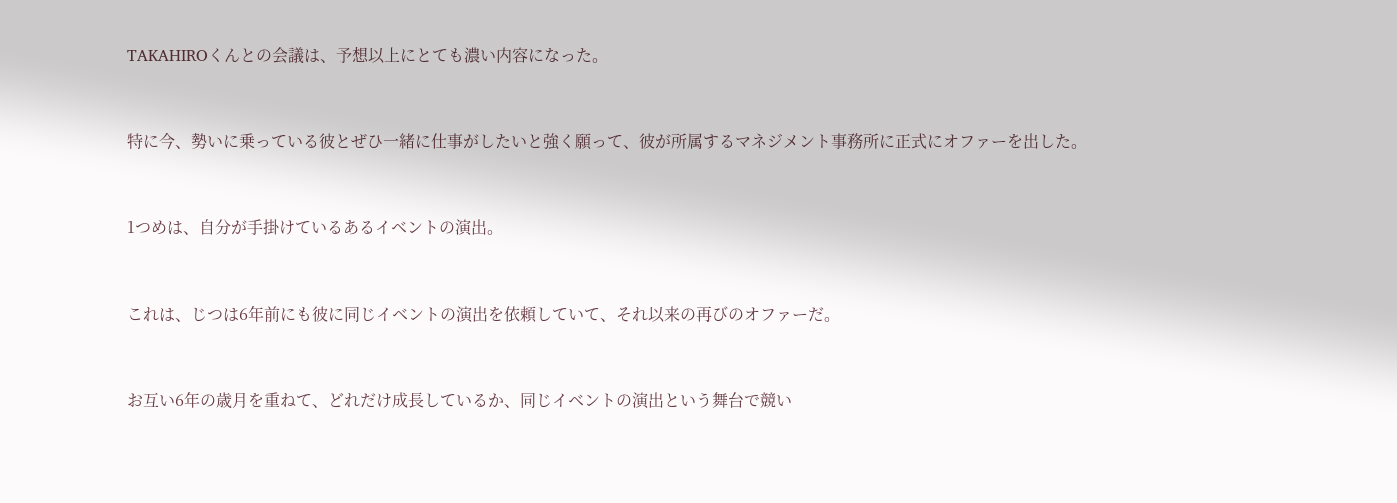TAKAHIROくんとの会議は、予想以上にとても濃い内容になった。



特に今、勢いに乗っている彼とぜひ一緒に仕事がしたいと強く願って、彼が所属するマネジメント事務所に正式にオファーを出した。



1つめは、自分が手掛けているあるイベントの演出。



これは、じつは6年前にも彼に同じイベントの演出を依頼していて、それ以来の再びのオファーだ。



お互い6年の歳月を重ねて、どれだけ成長しているか、同じイベントの演出という舞台で競い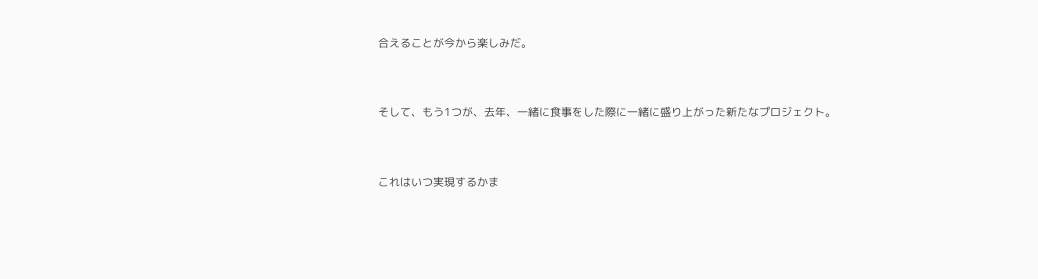合えることが今から楽しみだ。



そして、もう1つが、去年、一緒に食事をした際に一緒に盛り上がった新たなプロジェクト。



これはいつ実現するかま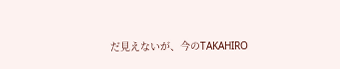だ見えないが、今のTAKAHIRO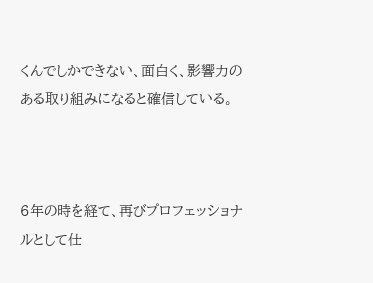くんでしかできない、面白く、影響力のある取り組みになると確信している。



6年の時を経て、再びプロフェッショナルとして仕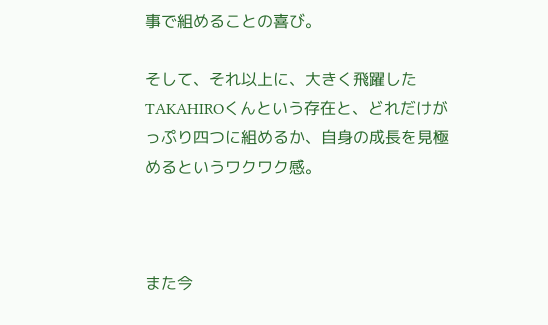事で組めることの喜び。

そして、それ以上に、大きく飛躍したTAKAHIROくんという存在と、どれだけがっぷり四つに組めるか、自身の成長を見極めるというワクワク感。



また今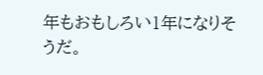年もおもしろい1年になりそうだ。